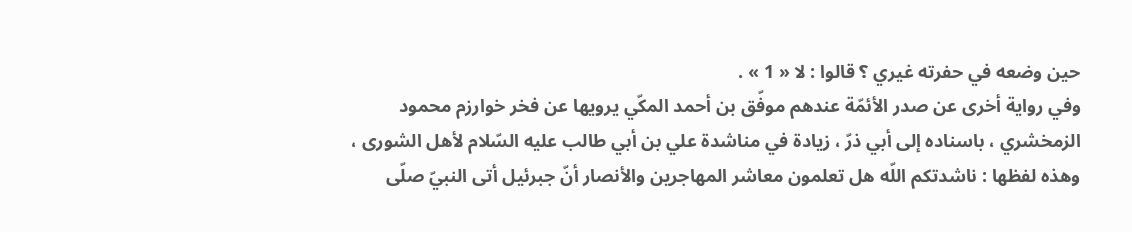حين وضعه في حفرته غيري ؟ قالوا : لا « 1 » .
وفي رواية أخرى عن صدر الأئمّة عندهم موفّق بن أحمد المكّي يرويها عن فخر خوارزم محمود الزمخشري ، باسناده إلى أبي ذرّ ، زيادة في مناشدة علي بن أبي طالب عليه السّلام لأهل الشورى ، وهذه لفظها : ناشدتكم اللّه هل تعلمون معاشر المهاجرين والأنصار أنّ جبرئيل أتى النبيّ صلّى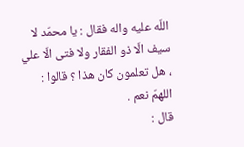اللّه عليه واله فقال : يا محمّد لا سيف الّا ذو الفقار ولا فتى الّا علي ، هل تعلمون كان هذا ؟ قالوا : اللهمّ نعم .
قال :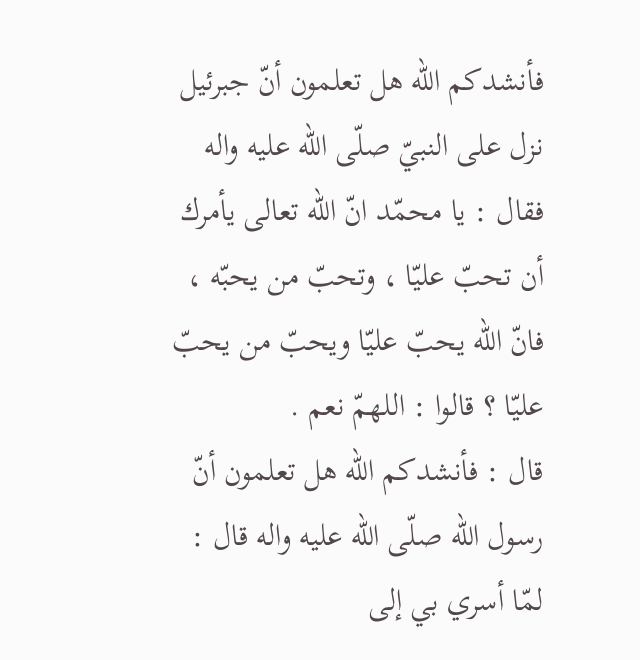فأنشدكم اللّه هل تعلمون أنّ جبرئيل نزل على النبيّ صلّى اللّه عليه واله فقال : يا محمّد انّ اللّه تعالى يأمرك أن تحبّ عليّا ، وتحبّ من يحبّه ، فانّ اللّه يحبّ عليّا ويحبّ من يحبّ عليّا ؟ قالوا : اللهمّ نعم .
قال : فأنشدكم اللّه هل تعلمون أنّ رسول اللّه صلّى اللّه عليه واله قال : لمّا أسري بي إلى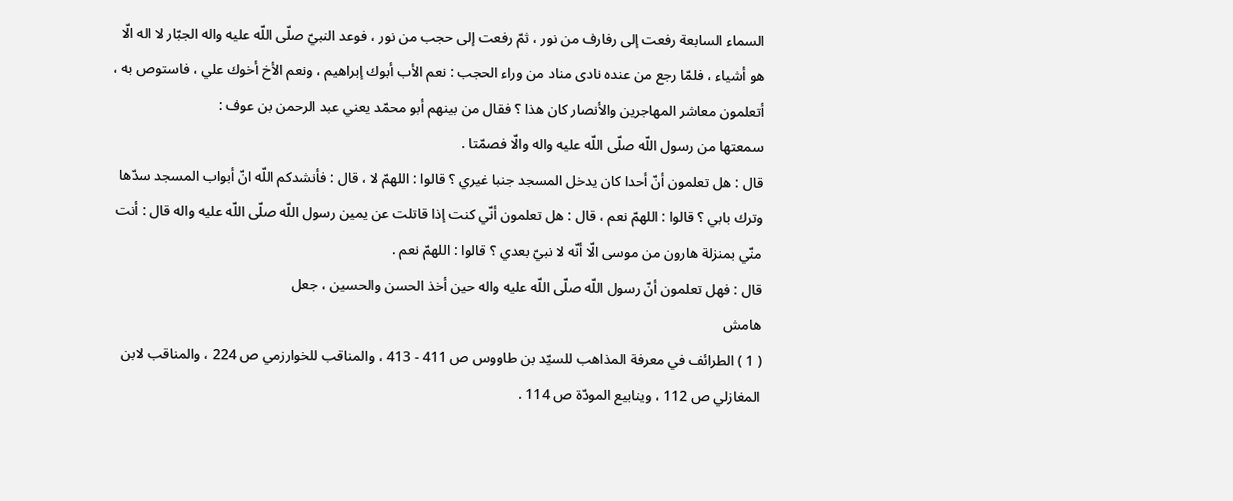السماء السابعة رفعت إلى رفارف من نور ، ثمّ رفعت إلى حجب من نور ، فوعد النبيّ صلّى اللّه عليه واله الجبّار لا اله الّا هو أشياء ، فلمّا رجع من عنده نادى مناد من وراء الحجب : نعم الأب أبوك إبراهيم ، ونعم الأخ أخوك علي ، فاستوص به ، أتعلمون معاشر المهاجرين والأنصار كان هذا ؟ فقال من بينهم أبو محمّد يعني عبد الرحمن بن عوف :
سمعتها من رسول اللّه صلّى اللّه عليه واله والّا فصمّتا .
قال : هل تعلمون أنّ أحدا كان يدخل المسجد جنبا غيري ؟ قالوا : اللهمّ لا ، قال : فأنشدكم اللّه انّ أبواب المسجد سدّها وترك بابي ؟ قالوا : اللهمّ نعم ، قال : هل تعلمون أنّي كنت إذا قاتلت عن يمين رسول اللّه صلّى اللّه عليه واله قال : أنت منّي بمنزلة هارون من موسى الّا أنّه لا نبيّ بعدي ؟ قالوا : اللهمّ نعم .
قال : فهل تعلمون أنّ رسول اللّه صلّى اللّه عليه واله حين أخذ الحسن والحسين ، جعل
هامش
( 1 ) الطرائف في معرفة المذاهب للسيّد بن طاووس ص 411 - 413 ، والمناقب للخوارزمي ص 224 ، والمناقب لابن المغازلي ص 112 ، وينابيع المودّة ص 114 .